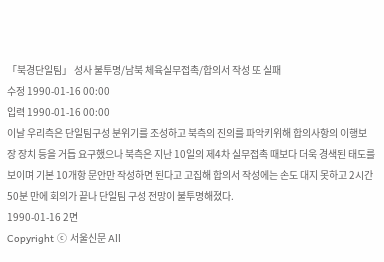「북경단일팀」 성사 불투명/남북 체육실무접촉/합의서 작성 또 실패
수정 1990-01-16 00:00
입력 1990-01-16 00:00
이날 우리측은 단일팀구성 분위기를 조성하고 북측의 진의를 파악키위해 합의사항의 이행보장 장치 등을 거듭 요구했으나 북측은 지난 10일의 제4차 실무접촉 때보다 더욱 경색된 태도를 보이며 기본 10개항 문안만 작성하면 된다고 고집해 합의서 작성에는 손도 대지 못하고 2시간50분 만에 회의가 끝나 단일팀 구성 전망이 불투명해졌다.
1990-01-16 2면
Copyright ⓒ 서울신문 All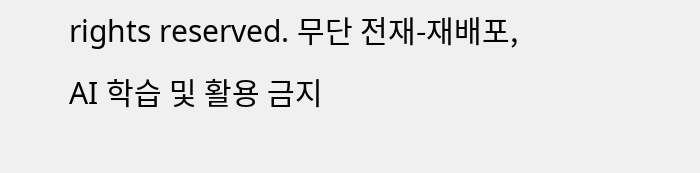rights reserved. 무단 전재-재배포, AI 학습 및 활용 금지